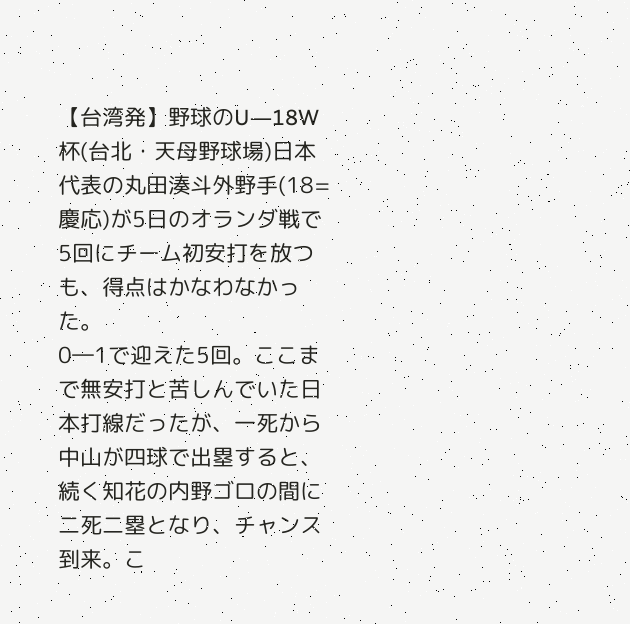【台湾発】野球のU―18W杯(台北・天母野球場)日本代表の丸田湊斗外野手(18=慶応)が5日のオランダ戦で5回にチーム初安打を放つも、得点はかなわなかった。
0―1で迎えた5回。ここまで無安打と苦しんでいた日本打線だったが、一死から中山が四球で出塁すると、続く知花の内野ゴロの間に二死二塁となり、チャンス到来。こ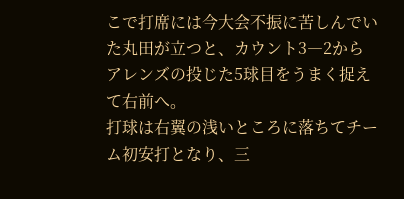こで打席には今大会不振に苦しんでいた丸田が立つと、カウント3―2からアレンズの投じた5球目をうまく捉えて右前へ。
打球は右翼の浅いところに落ちてチーム初安打となり、三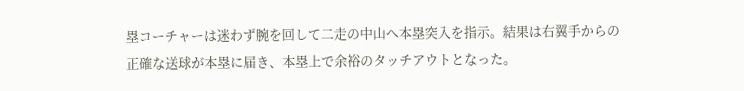塁コーチャーは迷わず腕を回して二走の中山へ本塁突入を指示。結果は右翼手からの正確な送球が本塁に届き、本塁上で余裕のタッチアウトとなった。